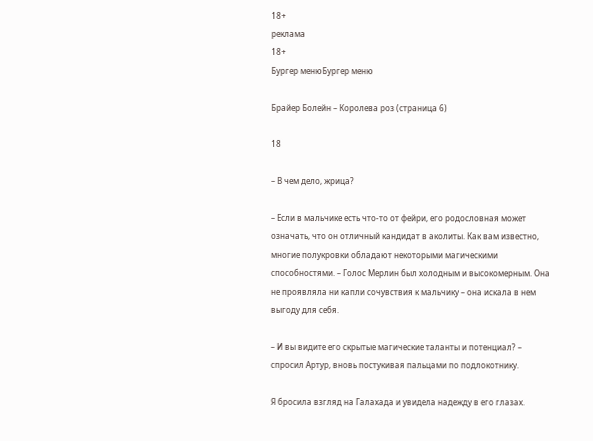18+
реклама
18+
Бургер менюБургер меню

Брайер Болейн – Королева роз (страница 6)

18

– В чем дело, жрица?

– Если в мальчике есть что-то от фейри, его родословная может означать, что он отличный кандидат в аколиты. Как вам известно, многие полукровки обладают некоторыми магическими способностями. – Голос Мерлин был холодным и высокомерным. Она не проявляла ни капли сочувствия к мальчику – она искала в нем выгоду для себя.

– И вы видите его скрытые магические таланты и потенциал? – спросил Артур, вновь постукивая пальцами по подлокотнику.

Я бросила взгляд на Галахада и увидела надежду в его глазах.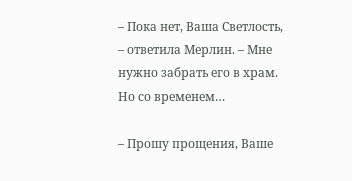– Пока нет, Ваша Светлость, – ответила Мерлин. – Мне нужно забрать его в храм. Но со временем…

– Прошу прощения, Ваше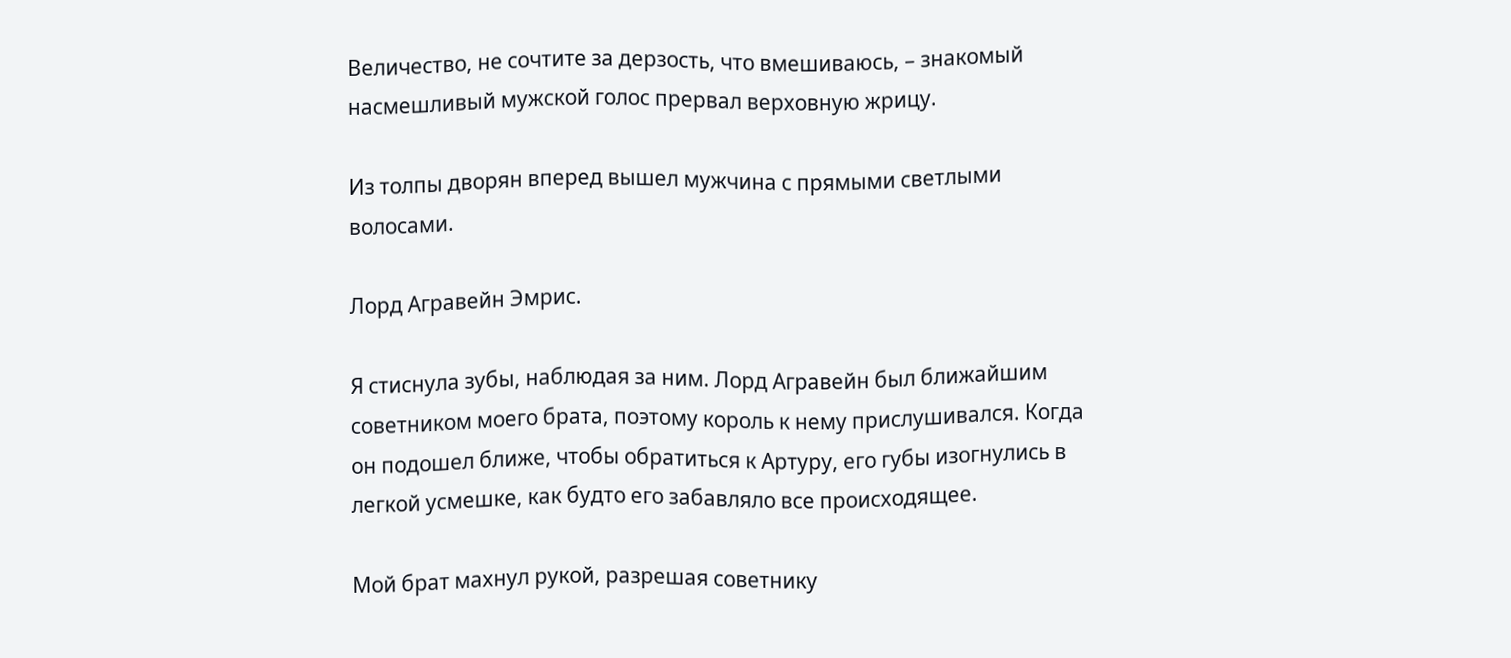Величество, не сочтите за дерзость, что вмешиваюсь, – знакомый насмешливый мужской голос прервал верховную жрицу.

Из толпы дворян вперед вышел мужчина с прямыми светлыми волосами.

Лорд Агравейн Эмрис.

Я стиснула зубы, наблюдая за ним. Лорд Агравейн был ближайшим советником моего брата, поэтому король к нему прислушивался. Когда он подошел ближе, чтобы обратиться к Артуру, его губы изогнулись в легкой усмешке, как будто его забавляло все происходящее.

Мой брат махнул рукой, разрешая советнику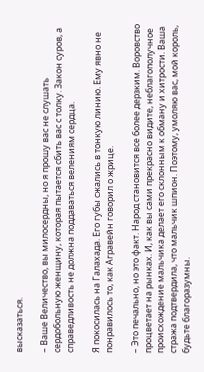высказаться.

– Ваше Величество, вы милосердны, но я прошу вас не слушать сердобольную женщину, которая пытается сбить вас с толку. Закон суров, а справедливость не должна поддаваться велениям сердца.

Я покосилась на Галахада. Его губы сжались в тонкую линию. Ему явно не понравилось то, как Агравейн говорил о жрице.

– Это печально, но это факт. Народ становится все более дерзким. Воровство процветает на рынках. И, как вы сами прекрасно видите, неблагополучное происхождение мальчика делает его склонным к обману и хитрости. Ваша стража подтвердила, что мальчик шпион. Поэтому, умоляю вас, мой король, будьте благоразумны.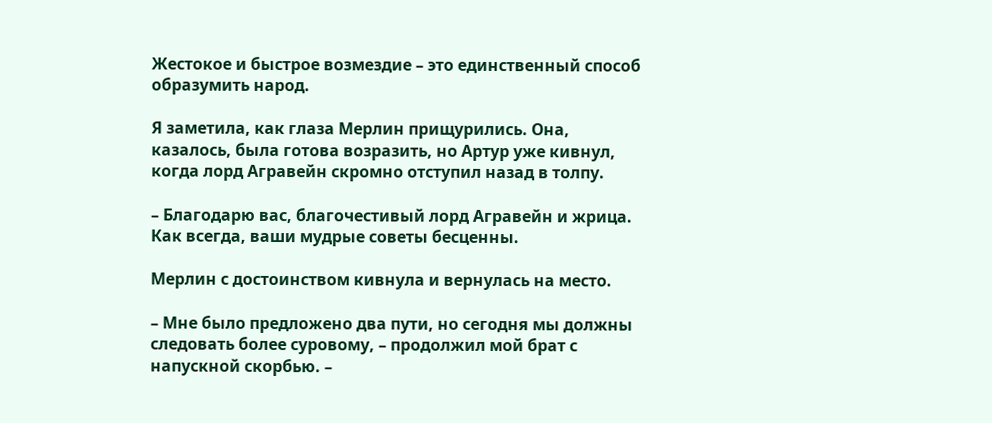Жестокое и быстрое возмездие – это единственный способ образумить народ.

Я заметила, как глаза Мерлин прищурились. Она, казалось, была готова возразить, но Артур уже кивнул, когда лорд Агравейн скромно отступил назад в толпу.

– Благодарю вас, благочестивый лорд Агравейн и жрица. Как всегда, ваши мудрые советы бесценны.

Мерлин с достоинством кивнула и вернулась на место.

– Мне было предложено два пути, но сегодня мы должны следовать более суровому, – продолжил мой брат с напускной скорбью. –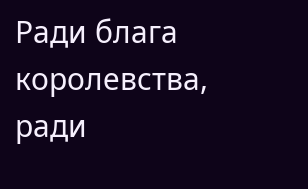Ради блага королевства, ради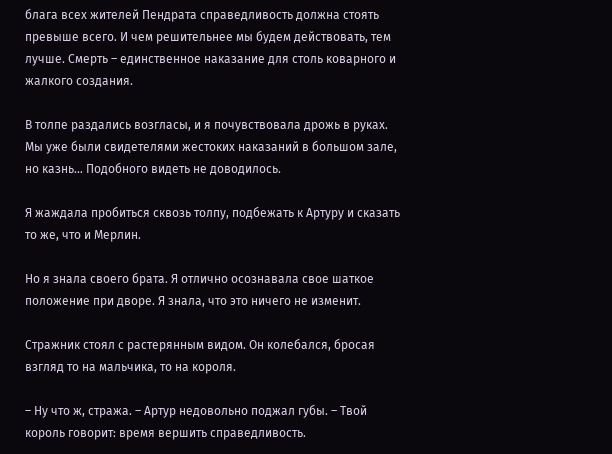блага всех жителей Пендрата справедливость должна стоять превыше всего. И чем решительнее мы будем действовать, тем лучше. Смерть – единственное наказание для столь коварного и жалкого создания.

В толпе раздались возгласы, и я почувствовала дрожь в руках. Мы уже были свидетелями жестоких наказаний в большом зале, но казнь… Подобного видеть не доводилось.

Я жаждала пробиться сквозь толпу, подбежать к Артуру и сказать то же, что и Мерлин.

Но я знала своего брата. Я отлично осознавала свое шаткое положение при дворе. Я знала, что это ничего не изменит.

Стражник стоял с растерянным видом. Он колебался, бросая взгляд то на мальчика, то на короля.

– Ну что ж, стража. – Артур недовольно поджал губы. – Твой король говорит: время вершить справедливость.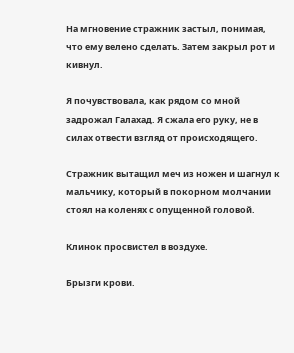На мгновение стражник застыл, понимая, что ему велено сделать. Затем закрыл рот и кивнул.

Я почувствовала, как рядом со мной задрожал Галахад. Я сжала его руку, не в силах отвести взгляд от происходящего.

Стражник вытащил меч из ножен и шагнул к мальчику, который в покорном молчании стоял на коленях с опущенной головой.

Клинок просвистел в воздухе.

Брызги крови.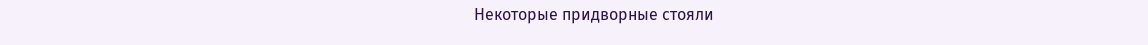Некоторые придворные стояли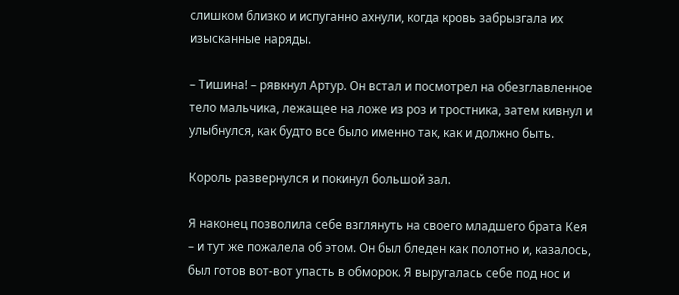слишком близко и испуганно ахнули, когда кровь забрызгала их изысканные наряды.

– Тишина! – рявкнул Артур. Он встал и посмотрел на обезглавленное тело мальчика, лежащее на ложе из роз и тростника, затем кивнул и улыбнулся, как будто все было именно так, как и должно быть.

Король развернулся и покинул большой зал.

Я наконец позволила себе взглянуть на своего младшего брата Кея – и тут же пожалела об этом. Он был бледен как полотно и, казалось, был готов вот-вот упасть в обморок. Я выругалась себе под нос и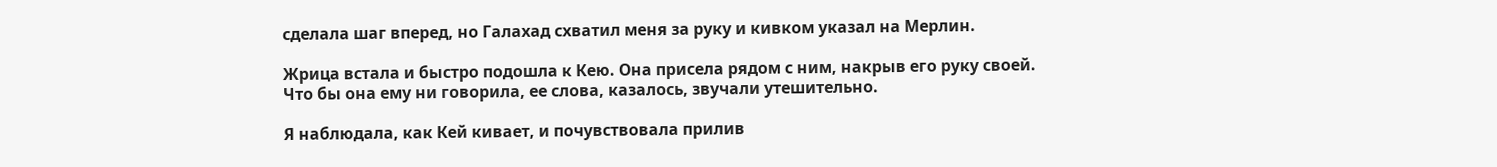сделала шаг вперед, но Галахад схватил меня за руку и кивком указал на Мерлин.

Жрица встала и быстро подошла к Кею. Она присела рядом с ним, накрыв его руку своей. Что бы она ему ни говорила, ее слова, казалось, звучали утешительно.

Я наблюдала, как Кей кивает, и почувствовала прилив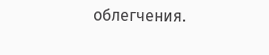облегчения.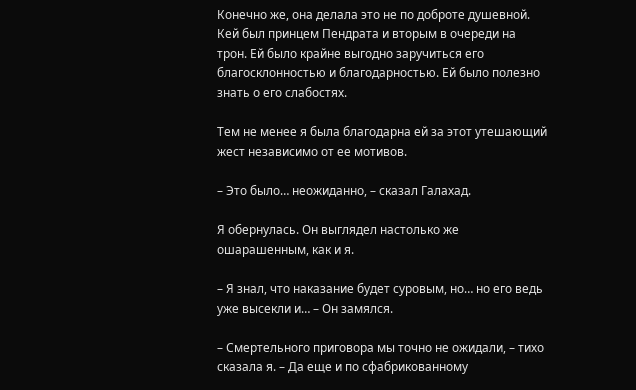Конечно же, она делала это не по доброте душевной. Кей был принцем Пендрата и вторым в очереди на трон. Ей было крайне выгодно заручиться его благосклонностью и благодарностью. Ей было полезно знать о его слабостях.

Тем не менее я была благодарна ей за этот утешающий жест независимо от ее мотивов.

– Это было… неожиданно, – сказал Галахад.

Я обернулась. Он выглядел настолько же ошарашенным, как и я.

– Я знал, что наказание будет суровым, но… но его ведь уже высекли и… – Он замялся.

– Смертельного приговора мы точно не ожидали, – тихо сказала я. – Да еще и по сфабрикованному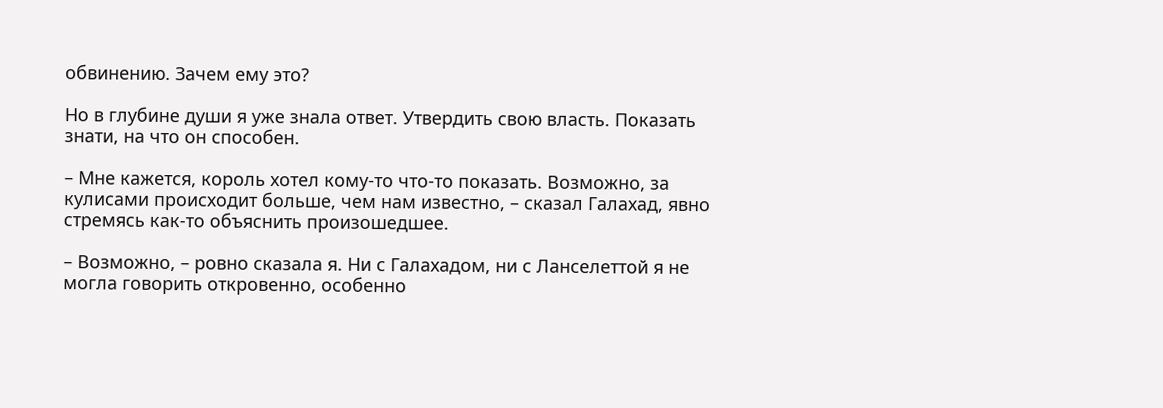обвинению. Зачем ему это?

Но в глубине души я уже знала ответ. Утвердить свою власть. Показать знати, на что он способен.

– Мне кажется, король хотел кому-то что-то показать. Возможно, за кулисами происходит больше, чем нам известно, – сказал Галахад, явно стремясь как-то объяснить произошедшее.

– Возможно, – ровно сказала я. Ни с Галахадом, ни с Ланселеттой я не могла говорить откровенно, особенно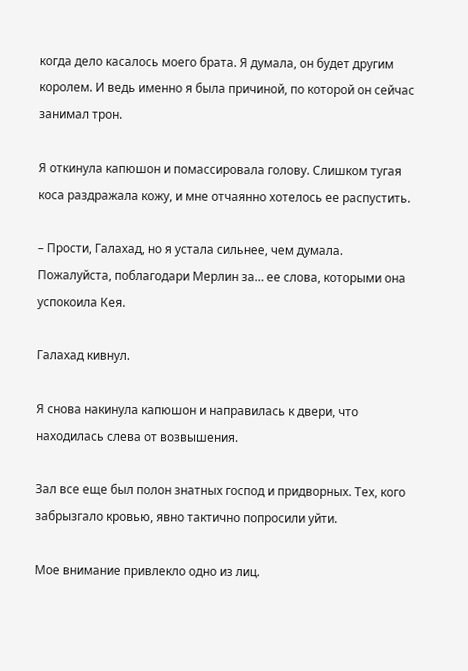когда дело касалось моего брата. Я думала, он будет другим королем. И ведь именно я была причиной, по которой он сейчас занимал трон.

Я откинула капюшон и помассировала голову. Слишком тугая коса раздражала кожу, и мне отчаянно хотелось ее распустить.

– Прости, Галахад, но я устала сильнее, чем думала. Пожалуйста, поблагодари Мерлин за… ее слова, которыми она успокоила Кея.

Галахад кивнул.

Я снова накинула капюшон и направилась к двери, что находилась слева от возвышения.

Зал все еще был полон знатных господ и придворных. Тех, кого забрызгало кровью, явно тактично попросили уйти.

Мое внимание привлекло одно из лиц.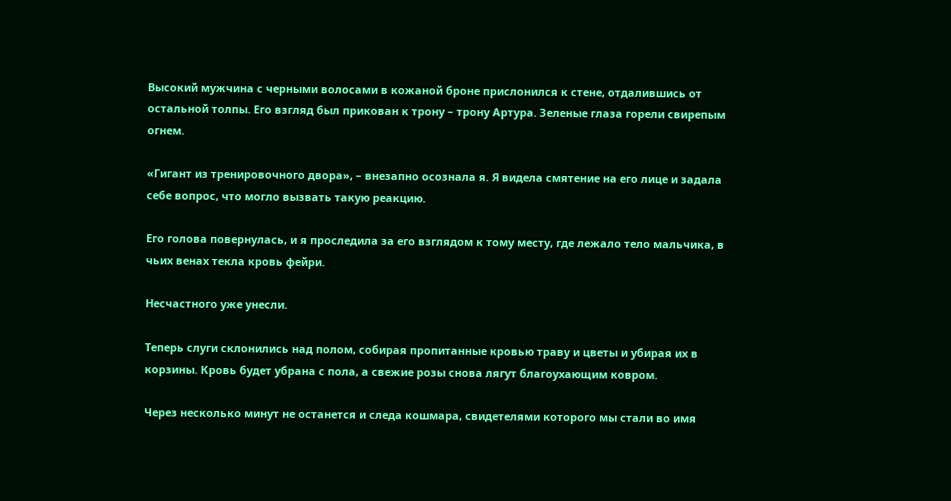Высокий мужчина с черными волосами в кожаной броне прислонился к стене, отдалившись от остальной толпы. Его взгляд был прикован к трону – трону Артура. Зеленые глаза горели свирепым огнем.

«Гигант из тренировочного двора», – внезапно осознала я. Я видела смятение на его лице и задала себе вопрос, что могло вызвать такую реакцию.

Его голова повернулась, и я проследила за его взглядом к тому месту, где лежало тело мальчика, в чьих венах текла кровь фейри.

Несчастного уже унесли.

Теперь слуги склонились над полом, собирая пропитанные кровью траву и цветы и убирая их в корзины. Кровь будет убрана с пола, а свежие розы снова лягут благоухающим ковром.

Через несколько минут не останется и следа кошмара, свидетелями которого мы стали во имя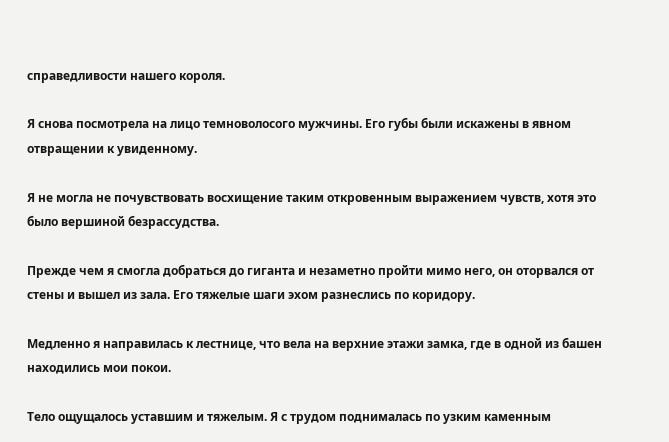справедливости нашего короля.

Я снова посмотрела на лицо темноволосого мужчины. Его губы были искажены в явном отвращении к увиденному.

Я не могла не почувствовать восхищение таким откровенным выражением чувств, хотя это было вершиной безрассудства.

Прежде чем я смогла добраться до гиганта и незаметно пройти мимо него, он оторвался от стены и вышел из зала. Его тяжелые шаги эхом разнеслись по коридору.

Медленно я направилась к лестнице, что вела на верхние этажи замка, где в одной из башен находились мои покои.

Тело ощущалось уставшим и тяжелым. Я с трудом поднималась по узким каменным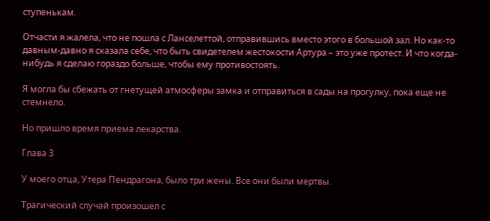ступенькам.

Отчасти я жалела, что не пошла с Ланселеттой, отправившись вместо этого в большой зал. Но как-то давным-давно я сказала себе, что быть свидетелем жестокости Артура – это уже протест. И что когда-нибудь я сделаю гораздо больше, чтобы ему противостоять.

Я могла бы сбежать от гнетущей атмосферы замка и отправиться в сады на прогулку, пока еще не стемнело.

Но пришло время приема лекарства.

Глава 3

У моего отца, Утера Пендрагона, было три жены. Все они были мертвы.

Трагический случай произошел с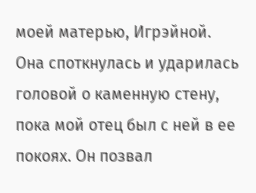моей матерью, Игрэйной. Она споткнулась и ударилась головой о каменную стену, пока мой отец был с ней в ее покоях. Он позвал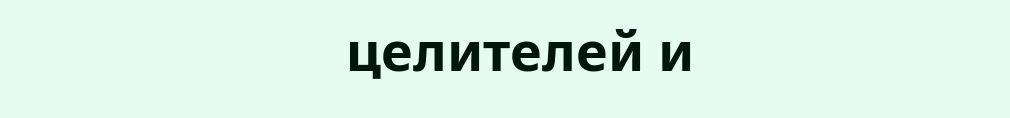целителей и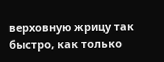верховную жрицу так быстро, как только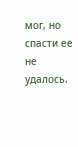мог, но спасти ее не удалось.